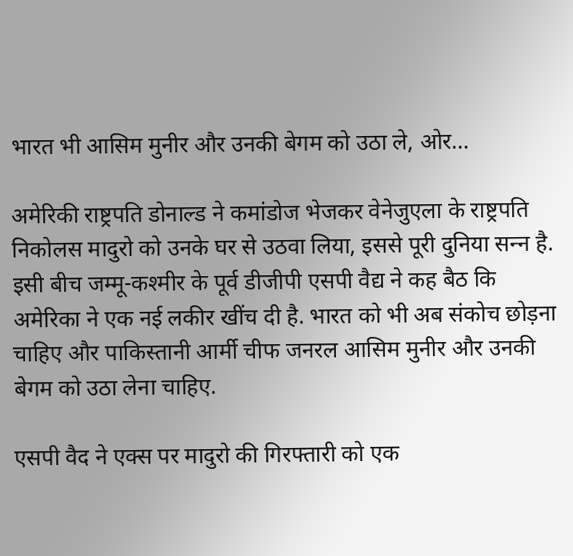भारत भी आसिम मुनीर और उनकी बेगम को उठा ले, ओर…

अमेरिकी राष्ट्रपति डोनाल्ड ने कमांडोज भेजकर वेनेजुएला के राष्ट्रपति निकोलस मादुरो को उनके घर से उठवा ल‍िया, इससे पूरी दुन‍िया सन्‍न है. इसी बीच जम्मू-कश्मीर के पूर्व डीजीपी एसपी वैद्य ने कह बैठ क‍ि अमेर‍िका ने एक नई लकीर खींच दी है. भारत को भी अब संकोच छोड़ना चाहिए और पाकिस्तानी आर्मी चीफ जनरल आसिम मुनीर और उनकी बेगम को उठा लेना चाह‍िए.

एसपी वैद ने एक्स पर मादुरो की गिरफ्तारी को एक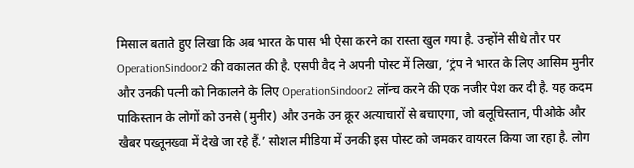मिसाल बताते हुए लिखा कि अब भारत के पास भी ऐसा करने का रास्ता खुल गया है. उन्होंने सीधे तौर पर OperationSindoor2 की वकालत की है. एसपी वैद ने अपनी पोस्‍ट में लिखा, ‘ट्रंप ने भारत के लिए आसिम मुनीर और उनकी पत्नी को निकालने के लिए OperationSindoor2 लॉन्च करने की एक नजीर पेश कर दी है. यह कदम पाकिस्तान के लोगों को उनसे (मुनीर) और उनके उन क्रूर अत्याचारों से बचाएगा, जो बलूचिस्तान, पीओके और खैबर पख्तूनख्वा में देखे जा रहे हैं.’ सोशल मीडिया में उनकी इस पोस्‍ट को जमकर वायरल क‍िया जा रहा है. लोग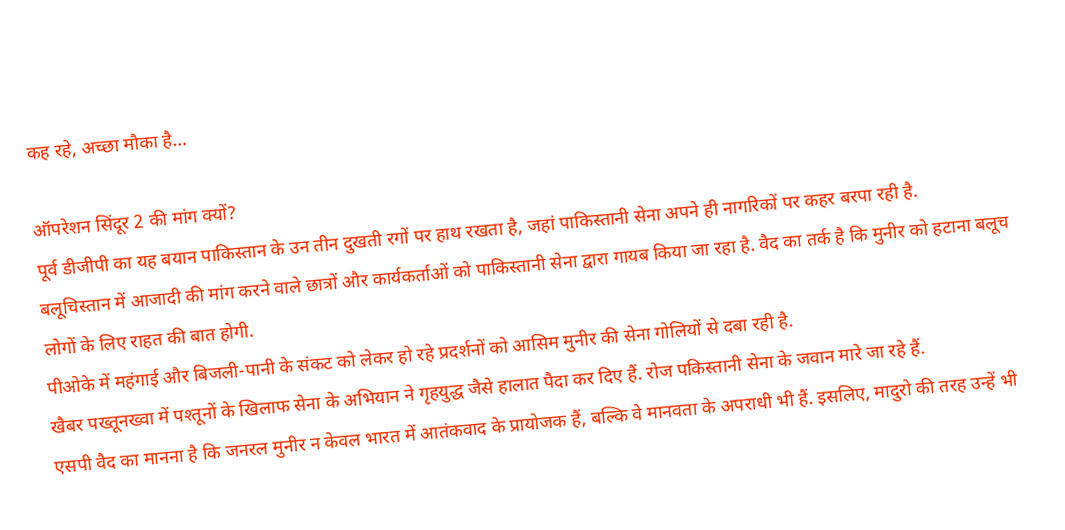कह रहे, अच्‍छा मौका है…

ऑपरेशन सिंदूर 2 की मांग क्यों?
पूर्व डीजीपी का यह बयान पाकिस्तान के उन तीन दुखती रगों पर हाथ रखता है, जहां पाकिस्तानी सेना अपने ही नागरिकों पर कहर बरपा रही है.
बलूचिस्तान में आजादी की मांग करने वाले छात्रों और कार्यकर्ताओं को पाकिस्तानी सेना द्वारा गायब किया जा रहा है. वैद का तर्क है कि मुनीर को हटाना बलूच लोगों के लिए राहत की बात होगी.
पीओके में महंगाई और बिजली-पानी के संकट को लेकर हो रहे प्रदर्शनों को आसिम मुनीर की सेना गोलियों से दबा रही है.
खैबर पख्तूनख्वा में पश्तूनों के खिलाफ सेना के अभियान ने गृहयुद्ध जैसे हालात पैदा कर दिए हैं. रोज पक‍िस्‍तानी सेना के जवान मारे जा रहे हैं.
एसपी वैद का मानना है कि जनरल मुनीर न केवल भारत में आतंकवाद के प्रायोजक हैं, बल्कि वे मानवता के अपराधी भी हैं. इसलिए, मादुरो की तरह उन्हें भी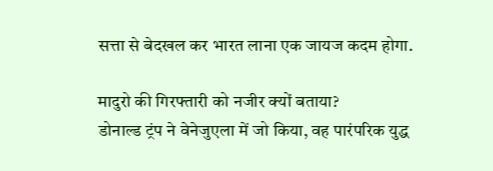सत्ता से बेदखल कर भारत लाना एक जायज कदम होगा.

मादुरो की गिरफ्तारी को नजीर क्यों बताया?
डोनाल्ड ट्रंप ने वेनेजुएला में जो किया, वह पारंपरिक युद्ध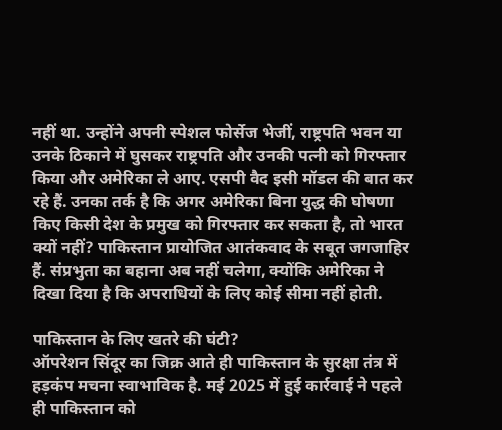नहीं था. उन्होंने अपनी स्पेशल फोर्सेज भेजीं, राष्ट्रपति भवन या उनके ठिकाने में घुसकर राष्ट्रपति और उनकी पत्नी को गिरफ्तार किया और अमेरिका ले आए. एसपी वैद इसी मॉडल की बात कर रहे हैं. उनका तर्क है कि अगर अमेरिका बिना युद्ध की घोषणा किए किसी देश के प्रमुख को गिरफ्तार कर सकता है, तो भारत क्यों नहीं? पाकिस्तान प्रायोजित आतंकवाद के सबूत जगजाहिर हैं. संप्रभुता का बहाना अब नहीं चलेगा, क्योंकि अमेरिका ने दिखा दिया है कि अपराधियों के लिए कोई सीमा नहीं होती.

पाकिस्तान के लिए खतरे की घंटी?
ऑपरेशन सिंदूर का जिक्र आते ही पाकिस्तान के सुरक्षा तंत्र में हड़कंप मचना स्वाभाविक है. मई 2025 में हुई कार्रवाई ने पहले ही पाकिस्तान को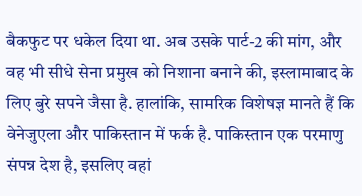बैकफुट पर धकेल दिया था. अब उसके पार्ट-2 की मांग, और वह भी सीधे सेना प्रमुख को निशाना बनाने की, इस्लामाबाद के लिए बुरे सपने जैसा है. हालांकि, सामरिक विशेषज्ञ मानते हैं कि वेनेजुएला और पाकिस्तान में फर्क है. पाकिस्तान एक परमाणु संपन्न देश है, इसलिए वहां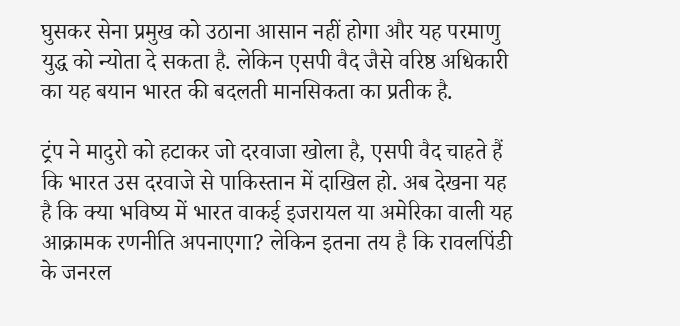घुसकर सेना प्रमुख को उठाना आसान नहीं होगा और यह परमाणु युद्ध को न्योता दे सकता है. लेकिन एसपी वैद जैसे वरिष्ठ अधिकारी का यह बयान भारत की बदलती मानसिकता का प्रतीक है.

ट्रंप ने मादुरो को हटाकर जो दरवाजा खोला है, एसपी वैद चाहते हैं कि भारत उस दरवाजे से पाकिस्तान में दाखिल हो. अब देखना यह है कि क्या भविष्य में भारत वाकई इजरायल या अमेरिका वाली यह आक्रामक रणनीति अपनाएगा? लेकिन इतना तय है कि रावलपिंडी के जनरल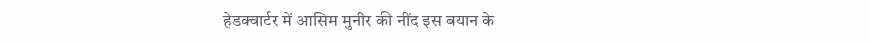हेडक्वार्टर में आसिम मुनीर की नींद इस बयान के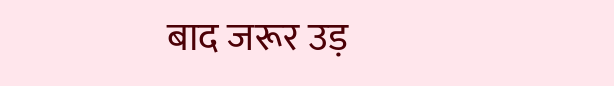बाद जरूर उड़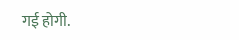गई होगी.